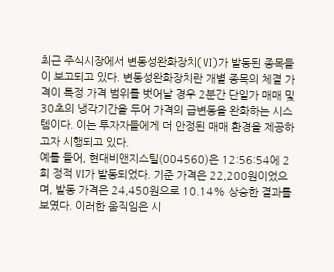최근 주식시장에서 변동성완화장치(VI)가 발동된 종목들이 보고되고 있다. 변동성완화장치란 개별 종목의 체결 가격이 특정 가격 범위를 벗어날 경우 2분간 단일가 매매 및 30초의 냉각기간을 두어 가격의 급변동을 완화하는 시스템이다. 이는 투자자들에게 더 안정된 매매 환경을 제공하고자 시행되고 있다.
예를 들어, 현대비앤지스틸(004560)은 12:56:54에 2회 정적 VI가 발동되었다. 기준 가격은 22,200원이었으며, 발동 가격은 24,450원으로 10.14% 상승한 결과를 보였다. 이러한 움직임은 시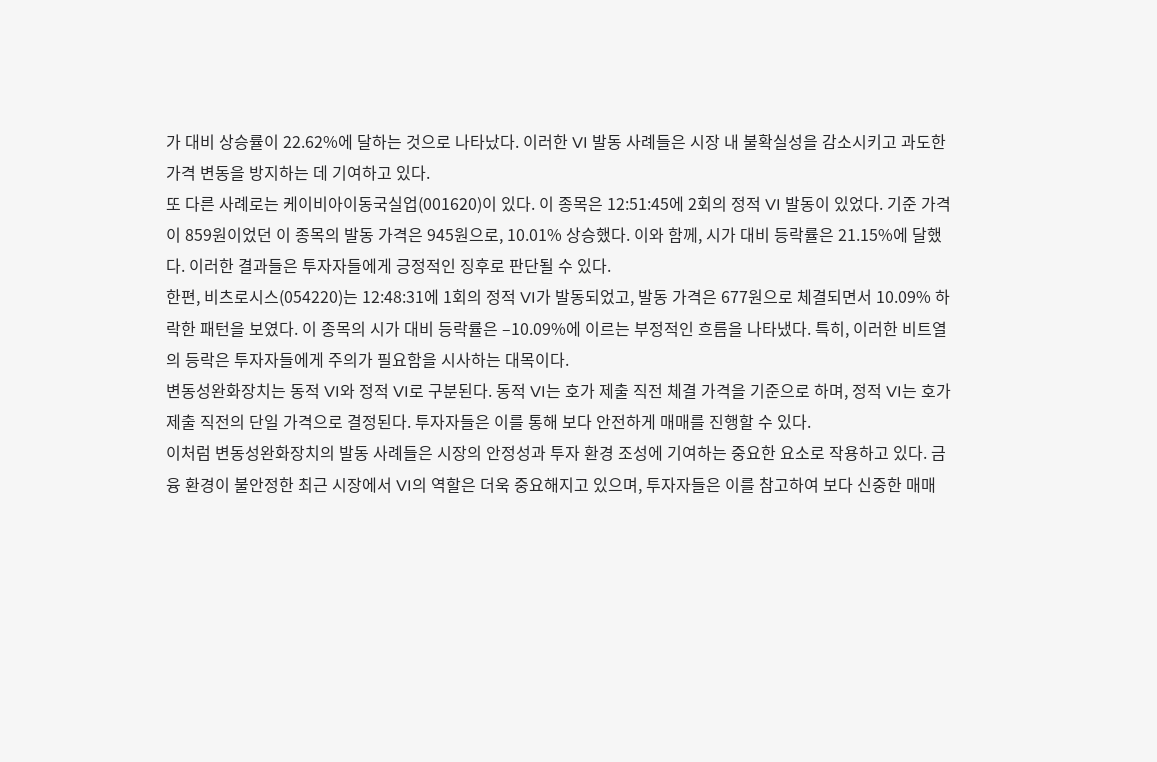가 대비 상승률이 22.62%에 달하는 것으로 나타났다. 이러한 VI 발동 사례들은 시장 내 불확실성을 감소시키고 과도한 가격 변동을 방지하는 데 기여하고 있다.
또 다른 사례로는 케이비아이동국실업(001620)이 있다. 이 종목은 12:51:45에 2회의 정적 VI 발동이 있었다. 기준 가격이 859원이었던 이 종목의 발동 가격은 945원으로, 10.01% 상승했다. 이와 함께, 시가 대비 등락률은 21.15%에 달했다. 이러한 결과들은 투자자들에게 긍정적인 징후로 판단될 수 있다.
한편, 비츠로시스(054220)는 12:48:31에 1회의 정적 VI가 발동되었고, 발동 가격은 677원으로 체결되면서 10.09% 하락한 패턴을 보였다. 이 종목의 시가 대비 등락률은 –10.09%에 이르는 부정적인 흐름을 나타냈다. 특히, 이러한 비트열의 등락은 투자자들에게 주의가 필요함을 시사하는 대목이다.
변동성완화장치는 동적 VI와 정적 VI로 구분된다. 동적 VI는 호가 제출 직전 체결 가격을 기준으로 하며, 정적 VI는 호가 제출 직전의 단일 가격으로 결정된다. 투자자들은 이를 통해 보다 안전하게 매매를 진행할 수 있다.
이처럼 변동성완화장치의 발동 사례들은 시장의 안정성과 투자 환경 조성에 기여하는 중요한 요소로 작용하고 있다. 금융 환경이 불안정한 최근 시장에서 VI의 역할은 더욱 중요해지고 있으며, 투자자들은 이를 참고하여 보다 신중한 매매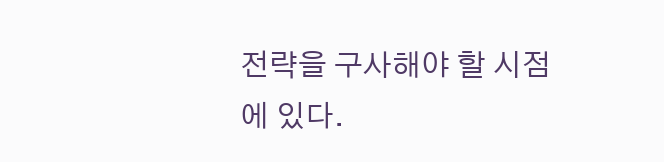전략을 구사해야 할 시점에 있다.